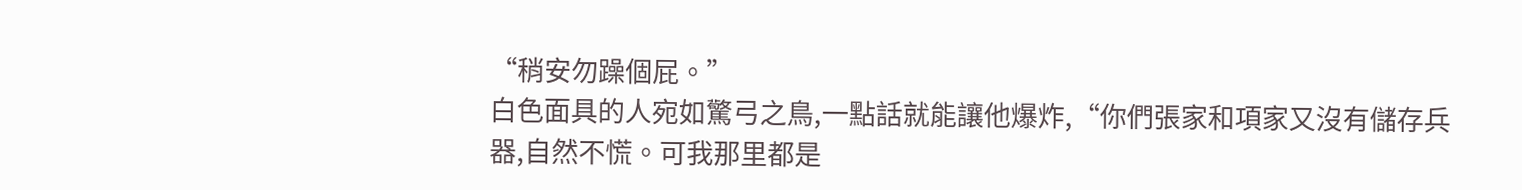“稍安勿躁個屁。”
白色面具的人宛如驚弓之鳥,一點話就能讓他爆炸,“你們張家和項家又沒有儲存兵器,自然不慌。可我那里都是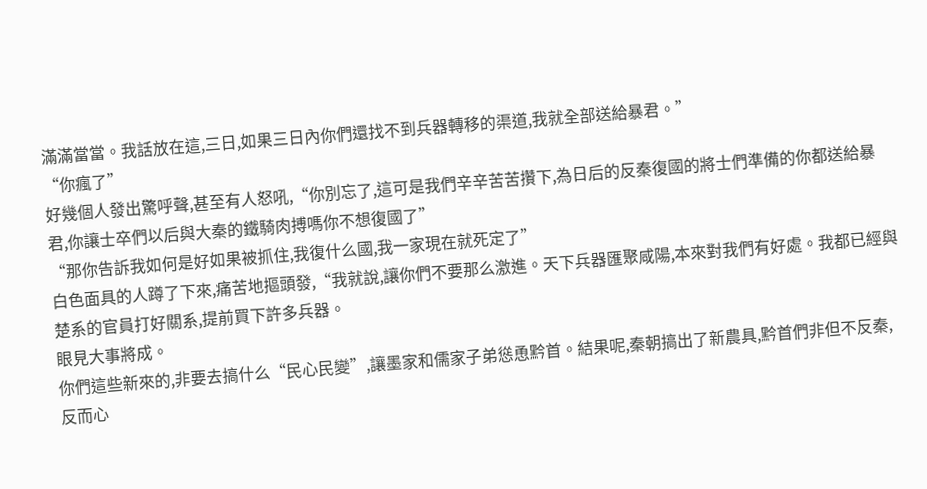滿滿當當。我話放在這,三日,如果三日內你們還找不到兵器轉移的渠道,我就全部送給暴君。”
“你瘋了”
好幾個人發出驚呼聲,甚至有人怒吼,“你別忘了,這可是我們辛辛苦苦攢下,為日后的反秦復國的將士們準備的你都送給暴君,你讓士卒們以后與大秦的鐵騎肉搏嗎你不想復國了”
“那你告訴我如何是好如果被抓住,我復什么國,我一家現在就死定了”
白色面具的人蹲了下來,痛苦地摳頭發,“我就說,讓你們不要那么激進。天下兵器匯聚咸陽,本來對我們有好處。我都已經與楚系的官員打好關系,提前買下許多兵器。
眼見大事將成。
你們這些新來的,非要去搞什么“民心民變”,讓墨家和儒家子弟慫恿黔首。結果呢,秦朝搞出了新農具,黔首們非但不反秦,反而心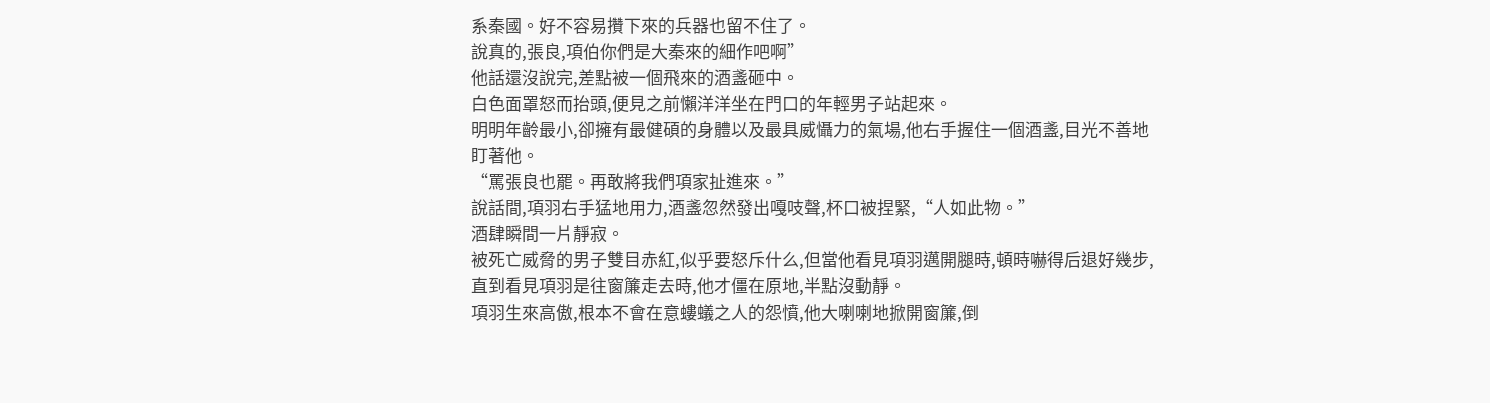系秦國。好不容易攢下來的兵器也留不住了。
說真的,張良,項伯你們是大秦來的細作吧啊”
他話還沒說完,差點被一個飛來的酒盞砸中。
白色面罩怒而抬頭,便見之前懶洋洋坐在門口的年輕男子站起來。
明明年齡最小,卻擁有最健碩的身體以及最具威懾力的氣場,他右手握住一個酒盞,目光不善地盯著他。
“罵張良也罷。再敢將我們項家扯進來。”
說話間,項羽右手猛地用力,酒盞忽然發出嘎吱聲,杯口被捏緊,“人如此物。”
酒肆瞬間一片靜寂。
被死亡威脅的男子雙目赤紅,似乎要怒斥什么,但當他看見項羽邁開腿時,頓時嚇得后退好幾步,直到看見項羽是往窗簾走去時,他才僵在原地,半點沒動靜。
項羽生來高傲,根本不會在意螻蟻之人的怨憤,他大喇喇地掀開窗簾,倒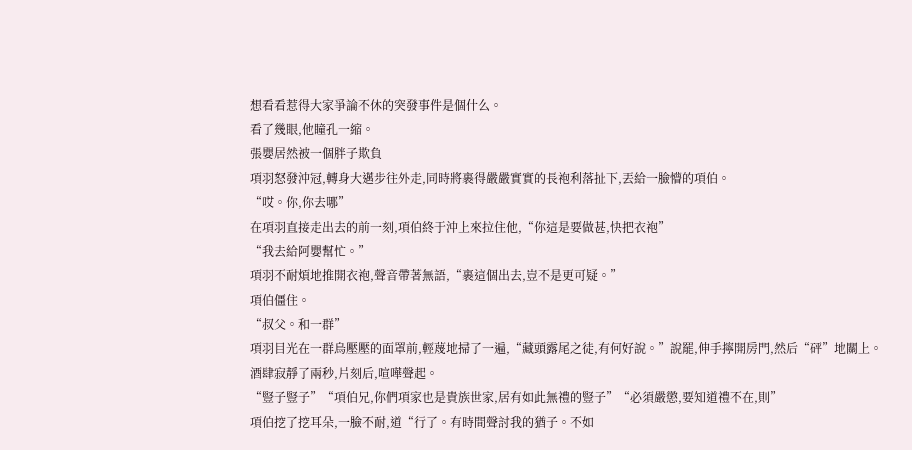想看看惹得大家爭論不休的突發事件是個什么。
看了幾眼,他瞳孔一縮。
張嬰居然被一個胖子欺負
項羽怒發沖冠,轉身大邁步往外走,同時將裹得嚴嚴實實的長袍利落扯下,丟給一臉懵的項伯。
“哎。你,你去哪”
在項羽直接走出去的前一刻,項伯終于沖上來拉住他,“你這是要做甚,快把衣袍”
“我去給阿嬰幫忙。”
項羽不耐煩地推開衣袍,聲音帶著無語,“裹這個出去,豈不是更可疑。”
項伯僵住。
“叔父。和一群”
項羽目光在一群烏壓壓的面罩前,輕蔑地掃了一遍,“藏頭露尾之徒,有何好說。”說罷,伸手擰開房門,然后“砰”地關上。
酒肆寂靜了兩秒,片刻后,喧嘩聲起。
“豎子豎子”“項伯兄,你們項家也是貴族世家,居有如此無禮的豎子”“必須嚴懲,要知道禮不在,則”
項伯挖了挖耳朵,一臉不耐,道“行了。有時間聲討我的猶子。不如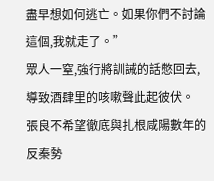盡早想如何逃亡。如果你們不討論這個,我就走了。”
眾人一窒,強行將訓誡的話憋回去,導致酒肆里的咳嗽聲此起彼伏。
張良不希望徹底與扎根咸陽數年的反秦勢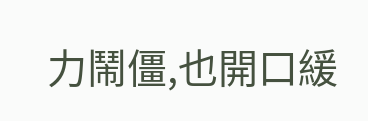力鬧僵,也開口緩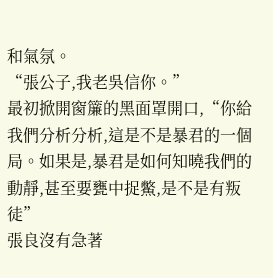和氣氛。
“張公子,我老吳信你。”
最初掀開窗簾的黑面罩開口,“你給我們分析分析,這是不是暴君的一個局。如果是,暴君是如何知曉我們的動靜,甚至要甕中捉鱉,是不是有叛徒”
張良沒有急著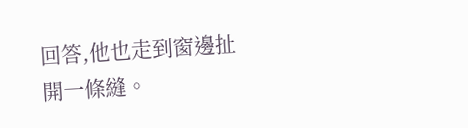回答,他也走到窗邊扯開一條縫。